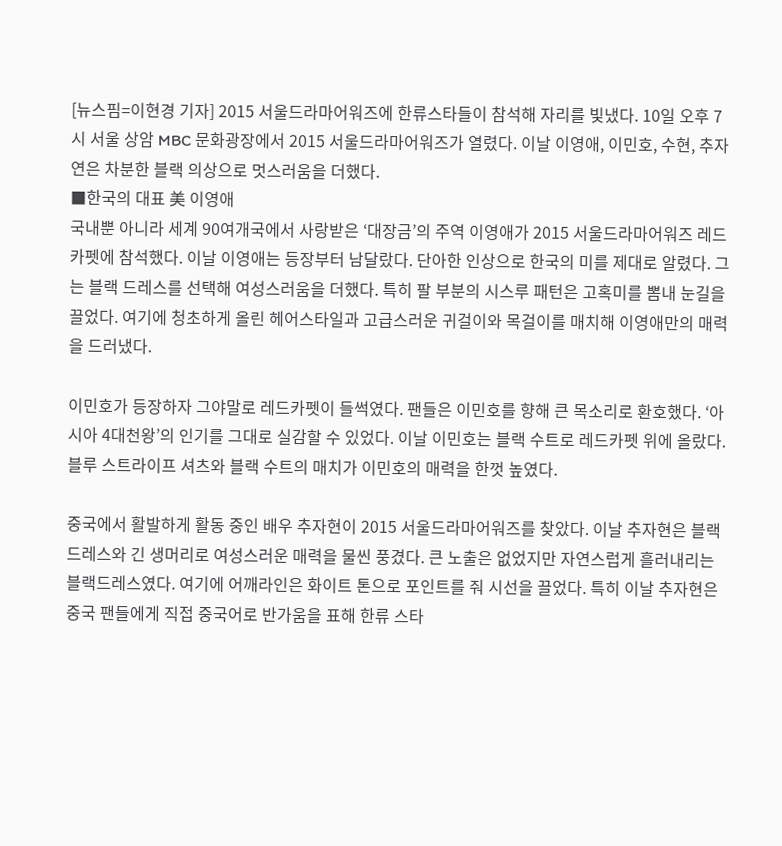[뉴스핌=이현경 기자] 2015 서울드라마어워즈에 한류스타들이 참석해 자리를 빛냈다. 10일 오후 7시 서울 상암 MBC 문화광장에서 2015 서울드라마어워즈가 열렸다. 이날 이영애, 이민호, 수현, 추자연은 차분한 블랙 의상으로 멋스러움을 더했다.
■한국의 대표 美 이영애
국내뿐 아니라 세계 90여개국에서 사랑받은 ‘대장금’의 주역 이영애가 2015 서울드라마어워즈 레드카펫에 참석했다. 이날 이영애는 등장부터 남달랐다. 단아한 인상으로 한국의 미를 제대로 알렸다. 그는 블랙 드레스를 선택해 여성스러움을 더했다. 특히 팔 부분의 시스루 패턴은 고혹미를 뽐내 눈길을 끌었다. 여기에 청초하게 올린 헤어스타일과 고급스러운 귀걸이와 목걸이를 매치해 이영애만의 매력을 드러냈다.

이민호가 등장하자 그야말로 레드카펫이 들썩였다. 팬들은 이민호를 향해 큰 목소리로 환호했다. ‘아시아 4대천왕’의 인기를 그대로 실감할 수 있었다. 이날 이민호는 블랙 수트로 레드카펫 위에 올랐다. 블루 스트라이프 셔츠와 블랙 수트의 매치가 이민호의 매력을 한껏 높였다.

중국에서 활발하게 활동 중인 배우 추자현이 2015 서울드라마어워즈를 찾았다. 이날 추자현은 블랙 드레스와 긴 생머리로 여성스러운 매력을 물씬 풍겼다. 큰 노출은 없었지만 자연스럽게 흘러내리는 블랙드레스였다. 여기에 어깨라인은 화이트 톤으로 포인트를 줘 시선을 끌었다. 특히 이날 추자현은 중국 팬들에게 직접 중국어로 반가움을 표해 한류 스타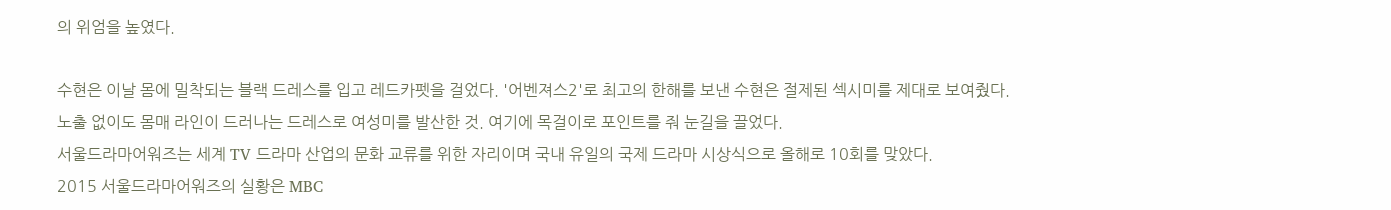의 위엄을 높였다.

수현은 이날 몸에 밀착되는 블랙 드레스를 입고 레드카펫을 걸었다. '어벤져스2'로 최고의 한해를 보낸 수현은 절제된 섹시미를 제대로 보여줬다. 노출 없이도 몸매 라인이 드러나는 드레스로 여성미를 발산한 것. 여기에 목걸이로 포인트를 줘 눈길을 끌었다.
서울드라마어워즈는 세계 TV 드라마 산업의 문화 교류를 위한 자리이며 국내 유일의 국제 드라마 시상식으로 올해로 10회를 맞았다.
2015 서울드라마어워즈의 실황은 MBC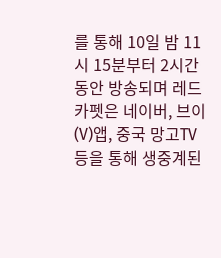를 통해 10일 밤 11시 15분부터 2시간 동안 방송되며 레드카펫은 네이버, 브이(V)앱, 중국 망고TV 등을 통해 생중계된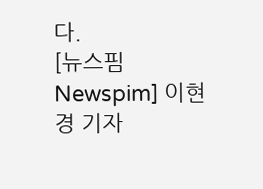다.
[뉴스핌 Newspim] 이현경 기자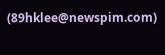(89hklee@newspim.com)